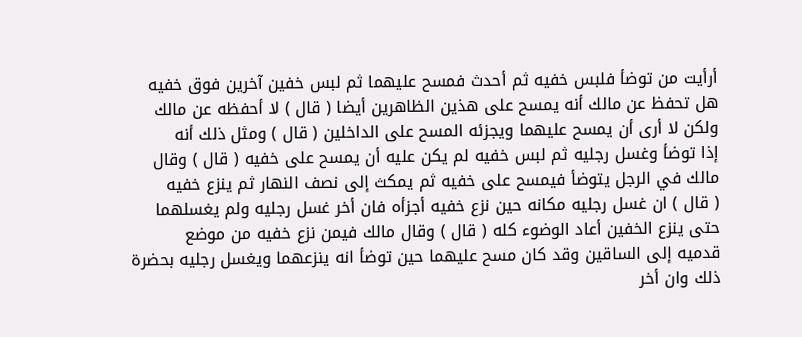أرأيت من توضأ فلبس خفيه ثم أحدث فمسح عليهما ثم لبس خفين آخرين فوق خفيه
هل تحفظ عن مالك أنه يمسح على هذين الظاهرين أيضا ( قال ) لا أحفظه عن مالك
ولكن لا أرى أن يمسح عليهما ويجزئه المسح على الداخلين ( قال ) ومثل ذلك أنه
إذا توضأ وغسل رجليه ثم لبس خفيه لم يكن عليه أن يمسح على خفيه ( قال ) وقال
مالك في الرجل يتوضأ فيمسح على خفيه ثم يمكث إلى نصف النهار ثم ينزع خفيه
( قال ) ان غسل رجليه مكانه حين نزع خفيه أجزأه فان أخر غسل رجليه ولم يغسلهما
حتى ينزع الخفين أعاد الوضوء كله ( قال ) وقال مالك فيمن نزع خفيه من موضع
قدميه إلى الساقين وقد كان مسح عليهما حين توضأ انه ينزعهما ويغسل رجليه بحضرة
ذلك وان أخر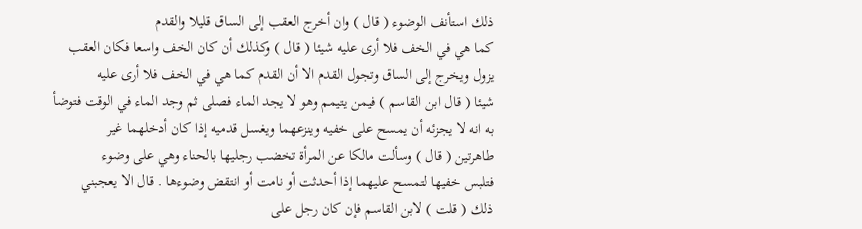ذلك استأنف الوضوء ( قال ) وان أخرج العقب إلى الساق قليلا والقدم
كما هي في الخف فلا أرى عليه شيئا ( قال ) وكذلك أن كان الخف واسعا فكان العقب
يزول ويخرج إلى الساق وتجول القدم الا أن القدم كما هي في الخف فلا أرى عليه
شيئا ( قال ابن القاسم ) فيمن يتيمم وهو لا يجد الماء فصلى ثم وجد الماء في الوقت فتوضأ
به انه لا يجزئه أن يمسح على خفيه وينزعهما ويغسل قدميه إذا كان أدخلهما غير
طاهرتين ( قال ) وسألت مالكا عن المرأة تخضب رجليها بالحناء وهي على وضوء
فتلبس خفيها لتمسح عليهما إذا أحدثت أو نامت أو انتقض وضوءها . قال الا يعجبني
ذلك ( قلت ) لابن القاسم فإن كان رجل على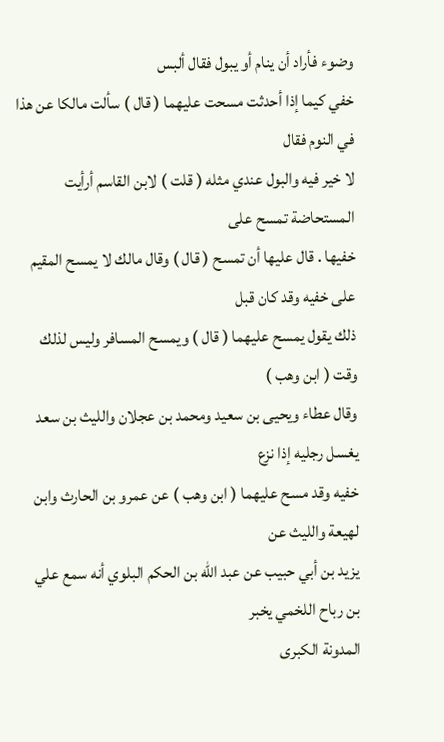وضوء فأراد أن ينام أو يبول فقال ألبس
خفي كيما إذا أحدثت مسحت عليهما ( قال ) سألت مالكا عن هذا في النوم فقال
لا خير فيه والبول عندي مثله ( قلت ) لابن القاسم أرأيت المستحاضة تمسح على
خفيها . قال عليها أن تمسح ( قال ) وقال مالك لا يمسح المقيم على خفيه وقد كان قبل
ذلك يقول يمسح عليهما ( قال ) ويمسح المسافر وليس لذلك وقت ( ابن وهب )
وقال عطاء ويحيى بن سعيد ومحمد بن عجلان والليث بن سعد يغسل رجليه إذا نزع
خفيه وقد مسح عليهما ( ابن وهب ) عن عمرو بن الحارث وابن لهيعة والليث عن
يزيد بن أبي حبيب عن عبد الله بن الحكم البلوي أنه سمع علي بن رباح اللخمي يخبر
المدونة الكبرى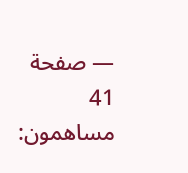— صفحة 41
مساهمون: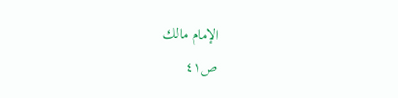الإمام مالك
ص٤١